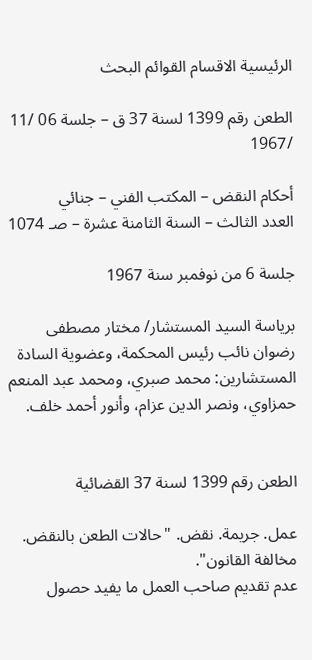الرئيسية الاقسام القوائم البحث

الطعن رقم 1399 لسنة 37 ق – جلسة 06 /11 /1967

أحكام النقض – المكتب الفني – جنائي
العدد الثالث – السنة الثامنة عشرة – صـ 1074

جلسة 6 من نوفمبر سنة 1967

برياسة السيد المستشار/ مختار مصطفى رضوان نائب رئيس المحكمة، وعضوية السادة المستشارين: محمد صبري، ومحمد عبد المنعم حمزاوي، ونصر الدين عزام، وأنور أحمد خلف.


الطعن رقم 1399 لسنة 37 القضائية

عمل. جريمة. نقض. "حالات الطعن بالنقض. مخالفة القانون".
عدم تقديم صاحب العمل ما يفيد حصول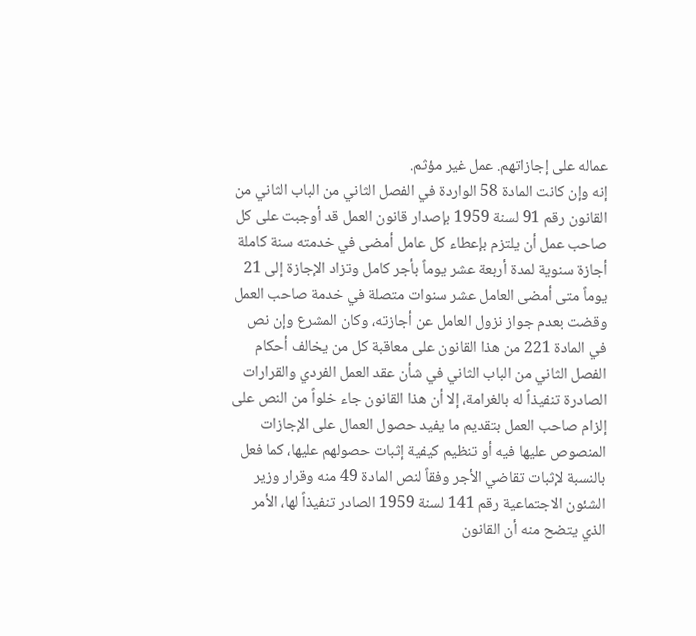عماله على إجازاتهم. عمل غير مؤثم.
إنه وإن كانت المادة 58 الواردة في الفصل الثاني من الباب الثاني من القانون رقم 91 لسنة 1959 بإصدار قانون العمل قد أوجبت على كل صاحب عمل أن يلتزم بإعطاء كل عامل أمضى في خدمته سنة كاملة أجازة سنوية لمدة أربعة عشر يوماً بأجر كامل وتزاد الإجازة إلى 21 يوماً متى أمضى العامل عشر سنوات متصلة في خدمة صاحب العمل وقضت بعدم جواز نزول العامل عن أجازته، وكان المشرع وإن نص في المادة 221 من هذا القانون على معاقبة كل من يخالف أحكام الفصل الثاني من الباب الثاني في شأن عقد العمل الفردي والقرارات الصادرة تنفيذاً له بالغرامة، إلا أن هذا القانون جاء خلواً من النص على إلزام صاحب العمل بتقديم ما يفيد حصول العمال على الإجازات المنصوص عليها فيه أو تنظيم كيفية إثبات حصولهم عليها، كما فعل بالنسبة لإثبات تقاضي الأجر وفقاً لنص المادة 49 منه وقرار وزير الشئون الاجتماعية رقم 141 لسنة 1959 الصادر تنفيذاً لها، الأمر الذي يتضح منه أن القانون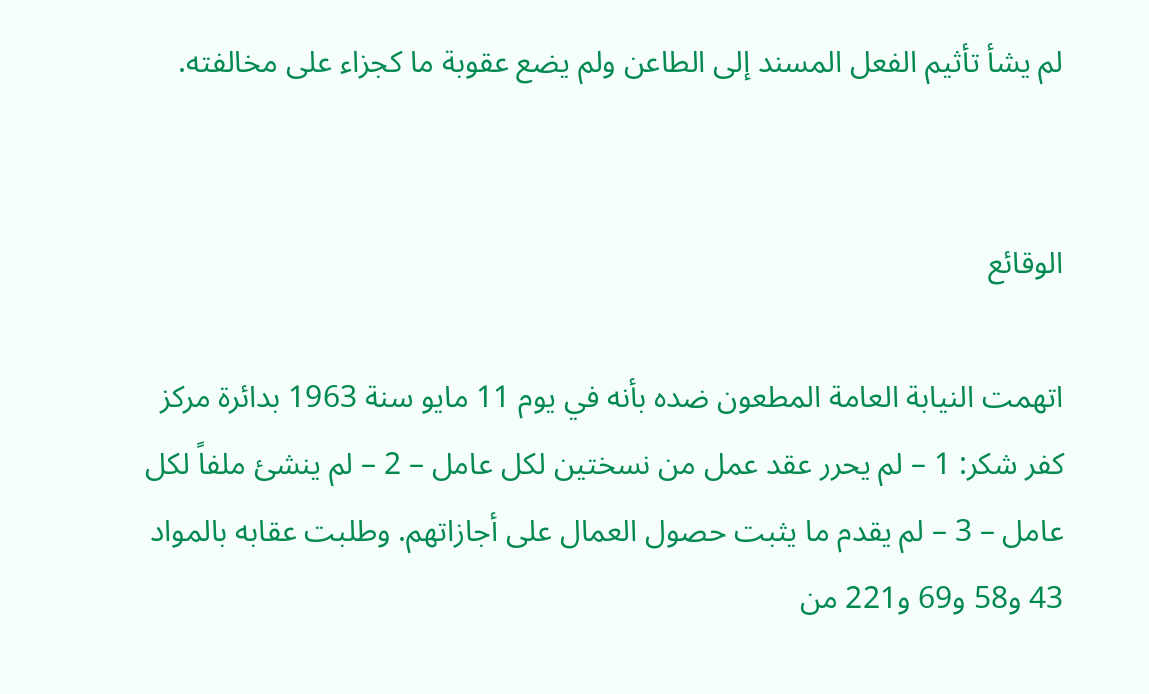لم يشأ تأثيم الفعل المسند إلى الطاعن ولم يضع عقوبة ما كجزاء على مخالفته.


الوقائع

اتهمت النيابة العامة المطعون ضده بأنه في يوم 11 مايو سنة 1963 بدائرة مركز كفر شكر: 1 – لم يحرر عقد عمل من نسختين لكل عامل – 2 – لم ينشئ ملفاً لكل عامل – 3 – لم يقدم ما يثبت حصول العمال على أجازاتهم. وطلبت عقابه بالمواد 43 و58 و69 و221 من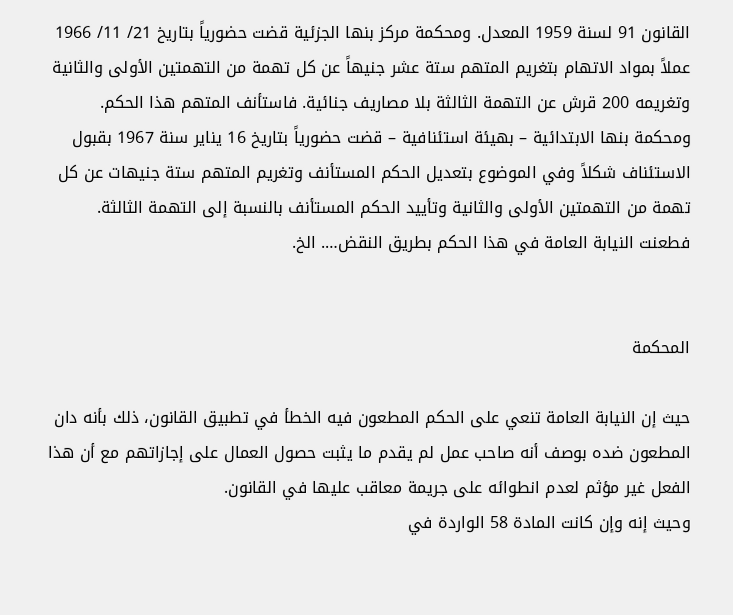القانون 91 لسنة 1959 المعدل. ومحكمة مركز بنها الجزئية قضت حضورياً بتاريخ 21/ 11/ 1966 عملاً بمواد الاتهام بتغريم المتهم ستة عشر جنيهاً عن كل تهمة من التهمتين الأولى والثانية وتغريمه 200 قرش عن التهمة الثالثة بلا مصاريف جنائية. فاستأنف المتهم هذا الحكم. ومحكمة بنها الابتدائية – بهيئة استئنافية – قضت حضورياً بتاريخ 16 يناير سنة 1967 بقبول الاستئناف شكلاً وفي الموضوع بتعديل الحكم المستأنف وتغريم المتهم ستة جنيهات عن كل تهمة من التهمتين الأولى والثانية وتأييد الحكم المستأنف بالنسبة إلى التهمة الثالثة. فطعنت النيابة العامة في هذا الحكم بطريق النقض…. الخ.


المحكمة

حيث إن النيابة العامة تنعي على الحكم المطعون فيه الخطأ في تطبيق القانون، ذلك بأنه دان المطعون ضده بوصف أنه صاحب عمل لم يقدم ما يثبت حصول العمال على إجازاتهم مع أن هذا الفعل غير مؤثم لعدم انطوائه على جريمة معاقب عليها في القانون.
وحيث إنه وإن كانت المادة 58 الواردة في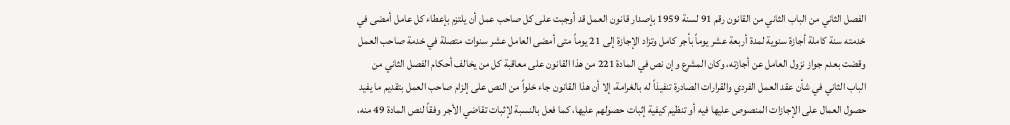الفصل الثاني من الباب الثاني من القانون رقم 91 لسنة 1959 بإصدار قانون العمل قد أوجبت على كل صاحب عمل أن يلتزم بإعطاء كل عامل أمضى في خدمته سنة كاملة أجازة سنوية لمدة أربعة عشر يوماً بأجر كامل وتزاد الإجازة إلى 21 يوماً متى أمضى العامل عشر سنوات متصلة في خدمة صاحب العمل وقضت بعدم جواز نزول العامل عن أجازته، وكان المشرع وإن نص في المادة 221 من هذا القانون على معاقبة كل من يخالف أحكام الفصل الثاني من الباب الثاني في شأن عقد العمل الفردي والقرارات الصادرة تنفيذاً له بالغرامة، إلا أن هذا القانون جاء خلواً من النص على إلزام صاحب العمل بتقديم ما يفيد حصول العمال على الإجازات المنصوص عليها فيه أو تنظيم كيفية إثبات حصولهم عليها، كما فعل بالنسبة لإثبات تقاضي الأجر وفقاً لنص المادة 49 منه،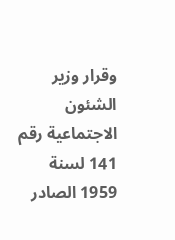وقرار وزير الشئون الاجتماعية رقم 141 لسنة 1959 الصادر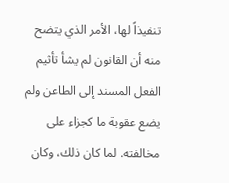تنفيذاً لها، الأمر الذي يتضح منه أن القانون لم يشأ تأثيم الفعل المسند إلى الطاعن ولم يضع عقوبة ما كجزاء على مخالفته. لما كان ذلك، وكان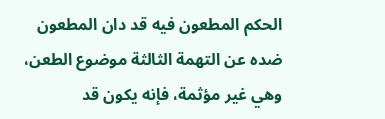الحكم المطعون فيه قد دان المطعون ضده عن التهمة الثالثة موضوع الطعن، وهي غير مؤثمة، فإنه يكون قد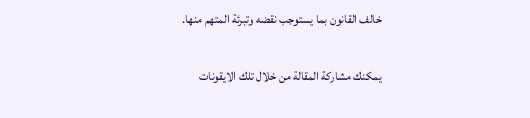خالف القانون بما يستوجب نقضه وتبرئة المتهم منها.

يمكنك مشاركة المقالة من خلال تلك الايقونات